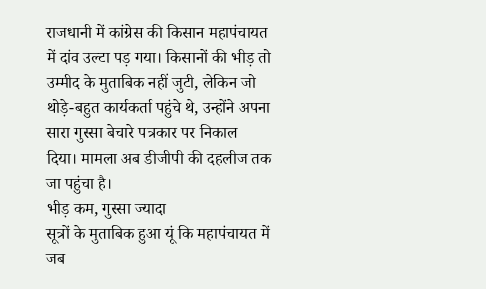राजधानी में कांग्रेस की किसान महापंचायत में दांव उल्टा पड़ गया। किसानों की भीड़ तो उम्मीद के मुताबिक नहीं जुटी, लेकिन जो थोड़े-बहुत कार्यकर्ता पहुंचे थे, उन्होंने अपना सारा गुस्सा बेचारे पत्रकार पर निकाल दिया। मामला अब डीजीपी की दहलीज तक जा पहुंचा है।
भीड़ कम, गुस्सा ज्यादा
सूत्रों के मुताबिक हुआ यूं कि महापंचायत में जब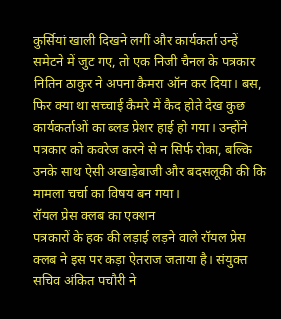कुर्सियां खाली दिखने लगीं और कार्यकर्ता उन्हें समेटने में जुट गए, तो एक निजी चैनल के पत्रकार नितिन ठाकुर ने अपना कैमरा ऑन कर दिया। बस, फिर क्या था सच्चाई कैमरे में कैद होते देख कुछ कार्यकर्ताओं का ब्लड प्रेशर हाई हो गया। उन्होंने पत्रकार को कवरेज करने से न सिर्फ रोका, बल्कि उनके साथ ऐसी अखाड़ेबाजी और बदसलूकी की कि मामला चर्चा का विषय बन गया।
रॉयल प्रेस क्लब का एक्शन
पत्रकारों के हक की लड़ाई लड़ने वाले रॉयल प्रेस क्लब ने इस पर कड़ा ऐतराज जताया है। संयुक्त सचिव अंकित पचौरी ने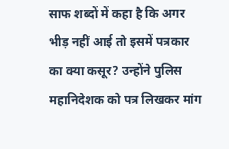साफ शब्दों में कहा है कि अगर भीड़ नहीं आई तो इसमें पत्रकार का क्या कसूर? उन्होंने पुलिस महानिदेशक को पत्र लिखकर मांग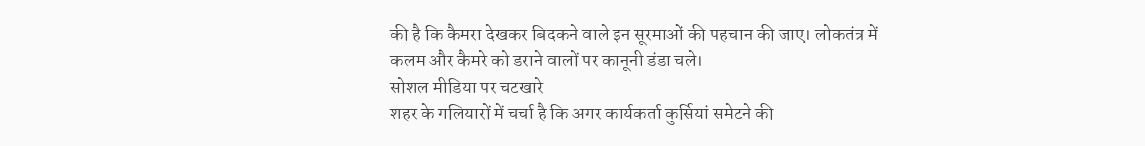की है कि कैमरा देखकर बिदकने वाले इन सूरमाओं की पहचान की जाए। लोकतंत्र में कलम और कैमरे को डराने वालों पर कानूनी डंडा चले।
सोशल मीडिया पर चटखारे
शहर के गलियारों में चर्चा है कि अगर कार्यकर्ता कुर्सियां समेटने की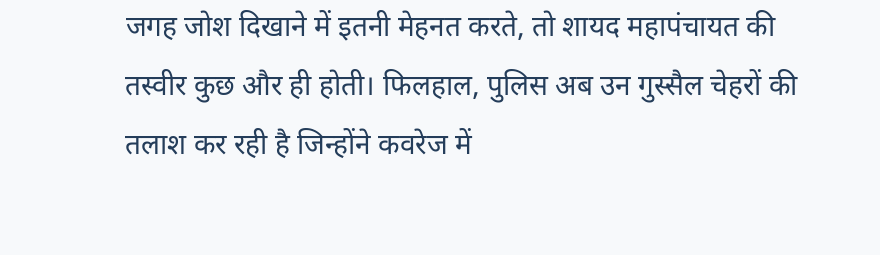जगह जोश दिखाने में इतनी मेहनत करते, तो शायद महापंचायत की तस्वीर कुछ और ही होती। फिलहाल, पुलिस अब उन गुस्सैल चेहरों की तलाश कर रही है जिन्होंने कवरेज में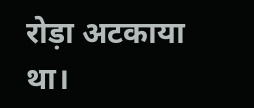रोड़ा अटकाया था।